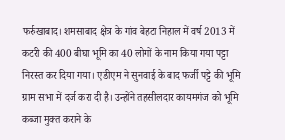फर्रुखाबाद। शमसाबाद क्षेत्र के गांव बेहटा निहाल में वर्ष 2013 में कटरी की 400 बीघा भूमि का 40 लोगों के नाम किया गया पट्टा निरस्त कर दिया गया। एडीएम ने सुनवाई के बाद फर्जी पट्टे की भूमि ग्राम सभा में दर्ज करा दी है। उन्होंने तहसीलदार कायमगंज को भूमि कब्जा मुक्त कराने के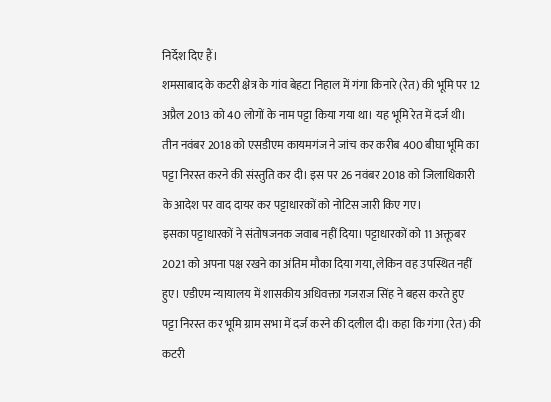निर्देश दिए हैं।
शमसाबाद के कटरी क्षेत्र के गांव बेहटा निहाल में गंगा किनारे (रेत) की भूमि पर 12 अप्रैल 2013 को 40 लोगों के नाम पट्टा किया गया था। यह भूमि रेत में दर्ज थी। तीन नवंबर 2018 को एसडीएम कायमगंज ने जांच कर करीब 400 बीघा भूमि का पट्टा निरस्त करने की संस्तुति कर दी। इस पर 26 नवंबर 2018 को जिलाधिकारी के आदेश पर वाद दायर कर पट्टाधारकों को नोटिस जारी किए गए।
इसका पट्टाधारकों ने संतोषजनक जवाब नहीं दिया। पट्टाधारकों को 11 अक्तूबर 2021 को अपना पक्ष रखने का अंतिम मौका दिया गया, लेकिन वह उपस्थित नहीं हुए। एडीएम न्यायालय में शासकीय अधिवक्ता गजराज सिंह ने बहस करते हुए पट्टा निरस्त कर भूमि ग्राम सभा में दर्ज करने की दलील दी। कहा कि गंगा (रेत) की कटरी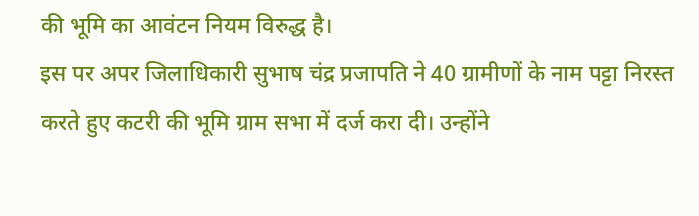की भूमि का आवंटन नियम विरुद्ध है।
इस पर अपर जिलाधिकारी सुभाष चंद्र प्रजापति ने 40 ग्रामीणों के नाम पट्टा निरस्त करते हुए कटरी की भूमि ग्राम सभा में दर्ज करा दी। उन्होंने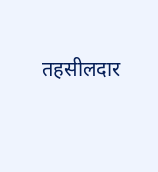तहसीलदार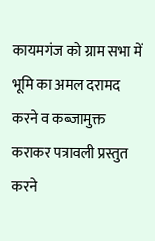कायमगंज को ग्राम सभा में भूमि का अमल दरामद करने व कब्जामुक्त कराकर पत्रावली प्रस्तुत करने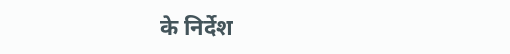के निर्देश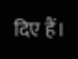दिए हैं।